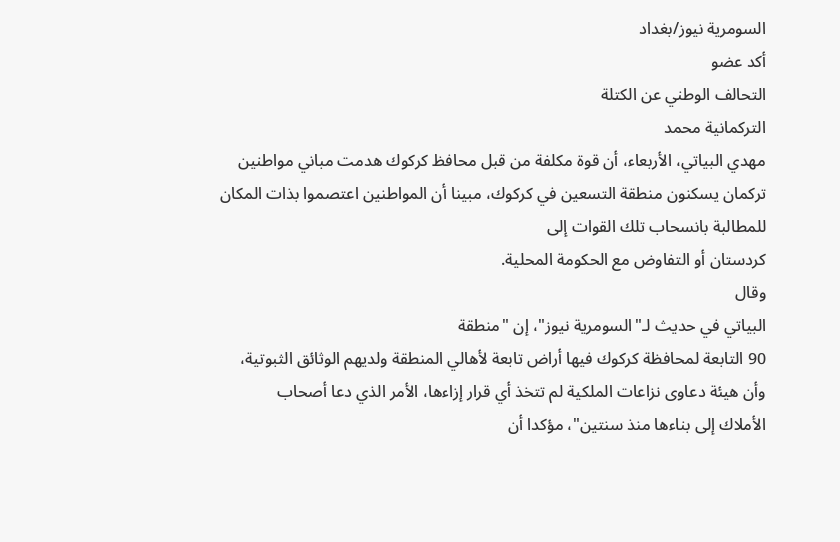السومرية نيوز/بغداد
أكد عضو
التحالف الوطني عن الكتلة
التركمانية محمد
مهدي البياتي، الأربعاء، أن قوة مكلفة من قبل محافظ كركوك هدمت مباني مواطنين
تركمان يسكنون منطقة التسعين في كركوك، مبينا أن المواطنين اعتصموا بذات المكان
للمطالبة بانسحاب تلك القوات إلى
كردستان أو التفاوض مع الحكومة المحلية.
وقال
البياتي في حديث لـ"السومرية نيوز"، إن "منطقة
90 التابعة لمحافظة كركوك فيها أراض تابعة لأهالي المنطقة ولديهم الوثائق الثبوتية،
وأن هيئة دعاوى نزاعات الملكية لم تتخذ أي قرار إزاءها، الأمر الذي دعا أصحاب
الأملاك إلى بناءها منذ سنتين"، مؤكدا أن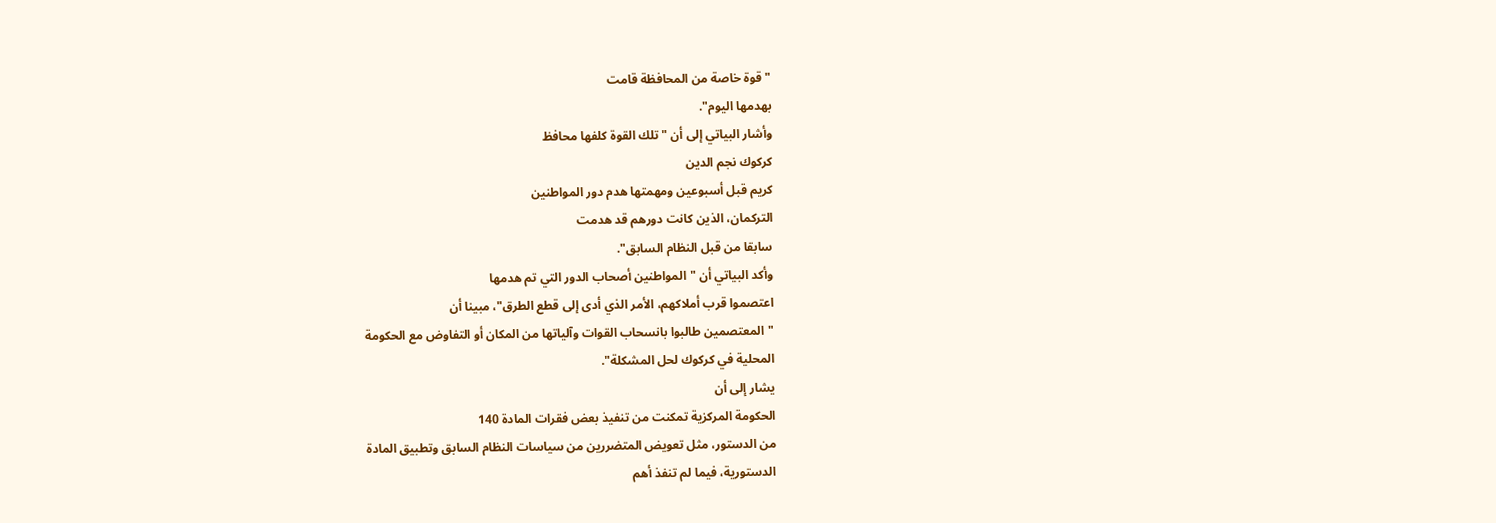"قوة خاصة من المحافظة قامت
بهدمها اليوم".
وأشار البياتي إلى أن "تلك القوة كلفها محافظ
كركوك نجم الدين
كريم قبل أسبوعين ومهمتها هدم دور المواطنين
التركمان، الذين كانت دورهم قد هدمت
سابقا من قبل النظام السابق".
وأكد البياتي أن "المواطنين أصحاب الدور التي تم هدمها
اعتصموا قرب أملاكهم، الأمر الذي أدى إلى قطع الطرق"، مبينا أن
"المعتصمين طالبوا بانسحاب القوات وآلياتها من المكان أو التفاوض مع الحكومة
المحلية في كركوك لحل المشكلة".
يشار إلى أن
الحكومة المركزية تمكنت من تنفيذ بعض فقرات المادة 140
من الدستور، مثل تعويض المتضررين من سياسات النظام السابق وتطبيق المادة
الدستورية، فيما لم تنفذ أهم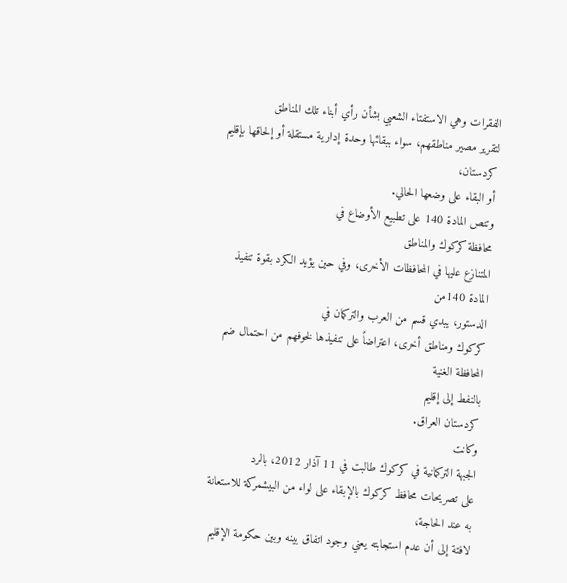الفقرات وهي الاستفتاء الشعبي بشأن رأي أبناء تلك المناطق
لتقرير مصير مناطقهم، سواء ببقائها وحدة إدارية مستقلة أو إلحاقها بإقليم كردستان،
أو البقاء على وضعها الحالي.
وتنص المادة 140 على تطبيع الأوضاع في
محافظة كركوك والمناطق
المتنازع عليها في المحافظات الأخرى، وفي حين يؤيد الكرد بقوة تنفيذ المادة 140من
الدستور، يبدي قسم من العرب والتركمان في
كركوك ومناطق أخرى، اعتراضاً على تنفيذها لخوفهم من احتمال ضم المحافظة الغنية
بالنفط إلى إقليم
كردستان العراق.
وكانت
الجبهة التركمانية في كركوك طالبت في 11 آذار 2012، بالرد
على تصريحات محافظ كركوك بالإبقاء على لواء من البيشمركة للاستعانة به عند الحاجة،
لافتة إلى أن عدم استجابته يعني وجود اتفاق بينه وبين حكومة الإقليم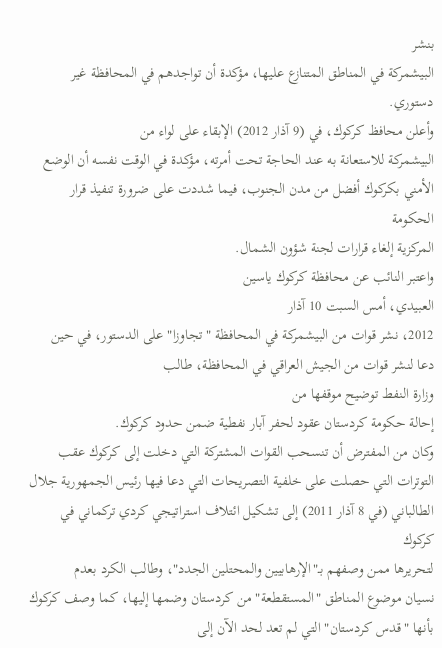بنشر
البيشمركة في المناطق المتنازع عليها، مؤكدة أن تواجدهم في المحافظة غير دستوري.
وأعلن محافظ كركوك، في (9 آذار 2012) الإبقاء على لواء من
البيشمركة للاستعانة به عند الحاجة تحت أمرته، مؤكدة في الوقت نفسه أن الوضع
الأمني بكركوك أفضل من مدن الجنوب، فيما شددت على ضرورة تنفيذ قرار الحكومة
المركزية إلغاء قرارات لجنة شؤون الشمال.
واعتبر النائب عن محافظة كركوك ياسين
العبيدي، أمس السبت 10 آذار
2012، نشر قوات من البيشمركة في المحافظة "تجاوزا" على الدستور، في حين
دعا لنشر قوات من الجيش العراقي في المحافظة، طالب
وزارة النفط توضيح موقفها من
إحالة حكومة كردستان عقود لحفر آبار نفطية ضمن حدود كركوك.
وكان من المفترض أن تنسحب القوات المشتركة التي دخلت إلى كركوك عقب
التوترات التي حصلت على خلفية التصريحات التي دعا فيها رئيس الجمهورية جلال
الطالباني (في 8 آذار 2011) إلى تشكيل ائتلاف استراتيجي كردي تركماني في كركوك
لتحريرها ممن وصفهم بـ"الإرهابيين والمحتلين الجدد"، وطالب الكرد بعدم
نسيان موضوع المناطق "المستقطعة" من كردستان وضمها إليها، كما وصف كركوك
بأنها "قدس كردستان" التي لم تعد لحد الآن إلى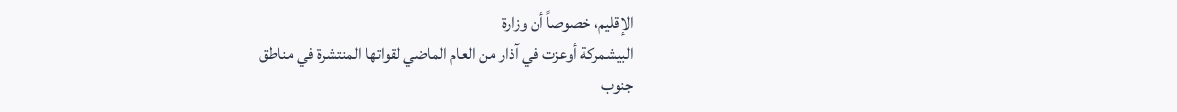الإقليم، خصوصاً أن وزارة
البيشمركة أوعزت في آذار من العام الماضي لقواتها المنتشرة في مناطق
جنوب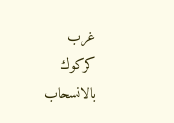غرب
كركوك بالانسحاب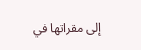إلى مقراتها في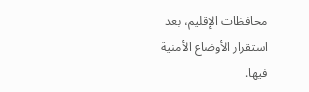محافظات الإقليم، بعد استقرار الأوضاع الأمنية
فيها.